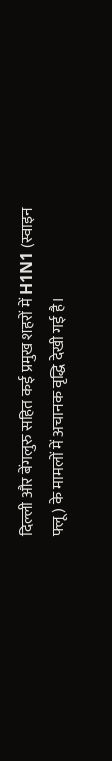दिल्ली और बेंगलुरु सहित कई प्रमुख शहरों में H1N1 (स्वाइन फ्लू) के मामलों में अचानक वृद्धि देखी गई है।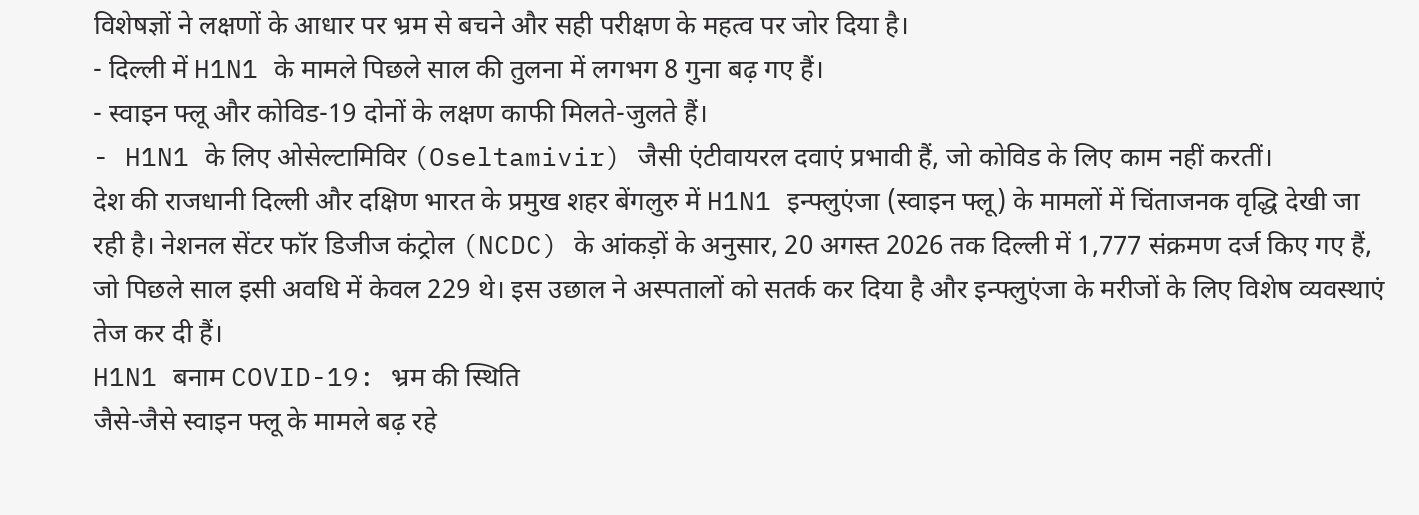विशेषज्ञों ने लक्षणों के आधार पर भ्रम से बचने और सही परीक्षण के महत्व पर जोर दिया है।
- दिल्ली में H1N1 के मामले पिछले साल की तुलना में लगभग 8 गुना बढ़ गए हैं।
- स्वाइन फ्लू और कोविड-19 दोनों के लक्षण काफी मिलते-जुलते हैं।
- H1N1 के लिए ओसेल्टामिविर (Oseltamivir) जैसी एंटीवायरल दवाएं प्रभावी हैं, जो कोविड के लिए काम नहीं करतीं।
देश की राजधानी दिल्ली और दक्षिण भारत के प्रमुख शहर बेंगलुरु में H1N1 इन्फ्लुएंजा (स्वाइन फ्लू) के मामलों में चिंताजनक वृद्धि देखी जा रही है। नेशनल सेंटर फॉर डिजीज कंट्रोल (NCDC) के आंकड़ों के अनुसार, 20 अगस्त 2026 तक दिल्ली में 1,777 संक्रमण दर्ज किए गए हैं, जो पिछले साल इसी अवधि में केवल 229 थे। इस उछाल ने अस्पतालों को सतर्क कर दिया है और इन्फ्लुएंजा के मरीजों के लिए विशेष व्यवस्थाएं तेज कर दी हैं।
H1N1 बनाम COVID-19: भ्रम की स्थिति
जैसे-जैसे स्वाइन फ्लू के मामले बढ़ रहे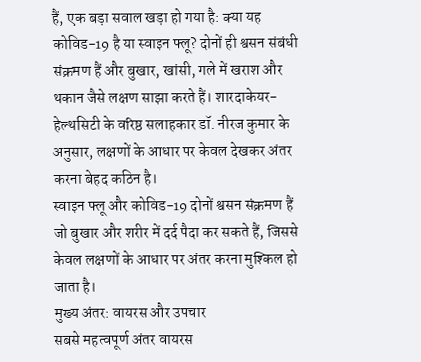हैं, एक बड़ा सवाल खड़ा हो गया है: क्या यह कोविड-19 है या स्वाइन फ्लू? दोनों ही श्वसन संबंधी संक्रमण हैं और बुखार, खांसी, गले में खराश और थकान जैसे लक्षण साझा करते हैं। शारदाकेयर-हेल्थसिटी के वरिष्ठ सलाहकार डॉ. नीरज कुमार के अनुसार, लक्षणों के आधार पर केवल देखकर अंतर करना बेहद कठिन है।
स्वाइन फ्लू और कोविड-19 दोनों श्वसन संक्रमण हैं जो बुखार और शरीर में दर्द पैदा कर सकते हैं, जिससे केवल लक्षणों के आधार पर अंतर करना मुश्किल हो जाता है।
मुख्य अंतर: वायरस और उपचार
सबसे महत्वपूर्ण अंतर वायरस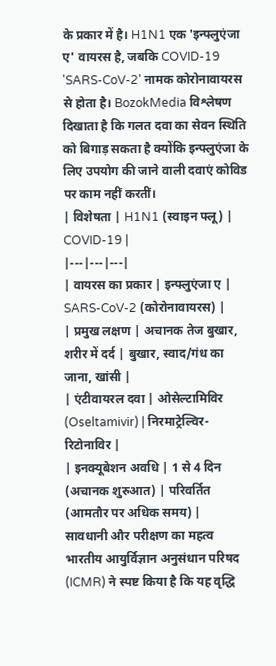के प्रकार में है। H1N1 एक 'इन्फ्लुएंजा ए' वायरस है, जबकि COVID-19 'SARS-CoV-2' नामक कोरोनावायरस से होता है। BozokMedia विश्लेषण दिखाता है कि गलत दवा का सेवन स्थिति को बिगाड़ सकता है क्योंकि इन्फ्लुएंजा के लिए उपयोग की जाने वाली दवाएं कोविड पर काम नहीं करतीं।
| विशेषता | H1N1 (स्वाइन फ्लू) | COVID-19 |
|---|---|---|
| वायरस का प्रकार | इन्फ्लुएंजा ए | SARS-CoV-2 (कोरोनावायरस) |
| प्रमुख लक्षण | अचानक तेज बुखार, शरीर में दर्द | बुखार, स्वाद/गंध का जाना, खांसी |
| एंटीवायरल दवा | ओसेल्टामिविर (Oseltamivir) | निरमाट्रेल्विर-रिटोनाविर |
| इनक्यूबेशन अवधि | 1 से 4 दिन (अचानक शुरुआत) | परिवर्तित (आमतौर पर अधिक समय) |
सावधानी और परीक्षण का महत्व
भारतीय आयुर्विज्ञान अनुसंधान परिषद (ICMR) ने स्पष्ट किया है कि यह वृद्धि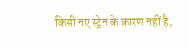किसी नए स्ट्रेन के कारण नहीं है,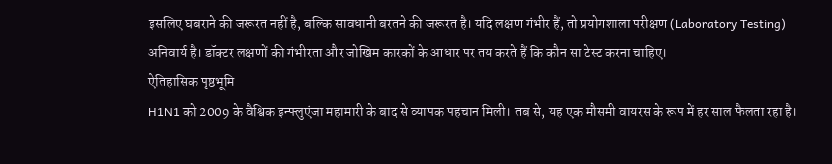इसलिए घबराने की जरूरत नहीं है, बल्कि सावधानी बरतने की जरूरत है। यदि लक्षण गंभीर हैं, तो प्रयोगशाला परीक्षण (Laboratory Testing) अनिवार्य है। डॉक्टर लक्षणों की गंभीरता और जोखिम कारकों के आधार पर तय करते हैं कि कौन सा टेस्ट करना चाहिए।
ऐतिहासिक पृष्ठभूमि
H1N1 को 2009 के वैश्विक इन्फ्लुएंजा महामारी के बाद से व्यापक पहचान मिली। तब से, यह एक मौसमी वायरस के रूप में हर साल फैलता रहा है।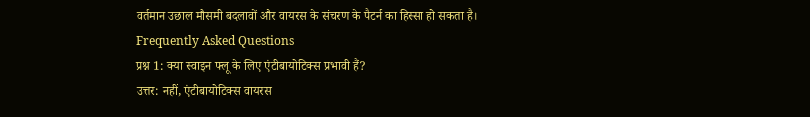वर्तमान उछाल मौसमी बदलावों और वायरस के संचरण के पैटर्न का हिस्सा हो सकता है।
Frequently Asked Questions
प्रश्न 1: क्या स्वाइन फ्लू के लिए एंटीबायोटिक्स प्रभावी हैं?
उत्तर: नहीं, एंटीबायोटिक्स वायरस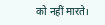को नहीं मारते।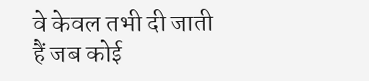वे केवल तभी दी जाती हैं जब कोई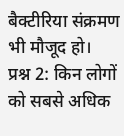बैक्टीरिया संक्रमण भी मौजूद हो।
प्रश्न 2: किन लोगों को सबसे अधिक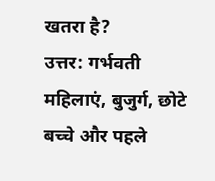खतरा है?
उत्तर: गर्भवती महिलाएं, बुजुर्ग, छोटे बच्चे और पहले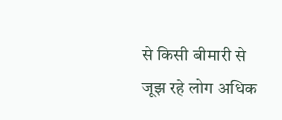से किसी बीमारी से जूझ रहे लोग अधिक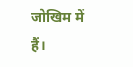जोखिम में हैं।